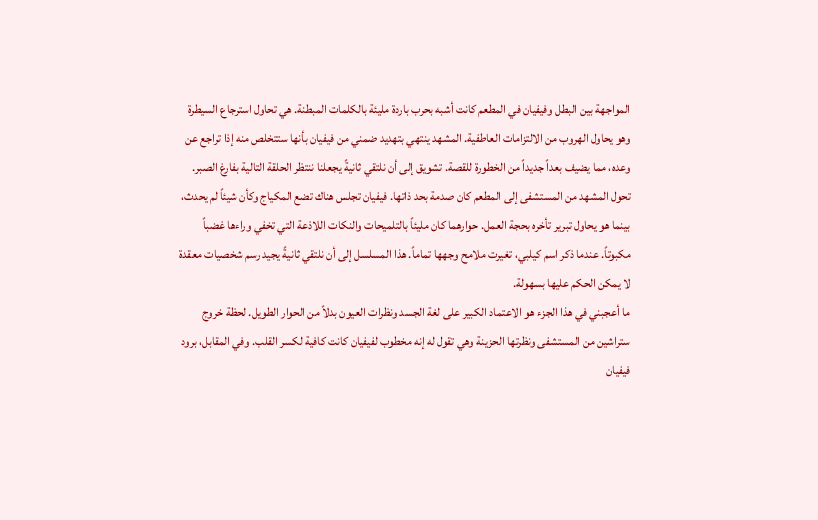المواجهة بين البطل وفيفيان في المطعم كانت أشبه بحرب باردة مليئة بالكلمات المبطنة. هي تحاول استرجاع السيطرة وهو يحاول الهروب من الالتزامات العاطفية. المشهد ينتهي بتهديد ضمني من فيفيان بأنها ستتخلص منه إذا تراجع عن وعده، مما يضيف بعداً جديداً من الخطورة للقصة. تشويق إلى أن نلتقي ثانيةً يجعلنا ننتظر الحلقة التالية بفارغ الصبر.
تحول المشهد من المستشفى إلى المطعم كان صدمة بحد ذاتها. فيفيان تجلس هناك تضع المكياج وكأن شيئاً لم يحدث، بينما هو يحاول تبرير تأخره بحجة العمل. حوارهما كان مليئاً بالتلميحات والنكات اللاذعة التي تخفي وراءها غضباً مكبوتاً. عندما ذكر اسم كيلبي، تغيرت ملامح وجهها تماماً. هذا المسلسل إلى أن نلتقي ثانيةً يجيد رسم شخصيات معقدة لا يمكن الحكم عليها بسهولة.
ما أعجبني في هذا الجزء هو الاعتماد الكبير على لغة الجسد ونظرات العيون بدلاً من الحوار الطويل. لحظة خروج ستراشين من المستشفى ونظرتها الحزينة وهي تقول له إنه مخطوب لفيفيان كانت كافية لكسر القلب. وفي المقابل، برود فيفيان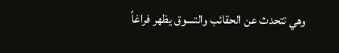وهي تتحدث عن الحقائب والتسوق يظهر فراغاً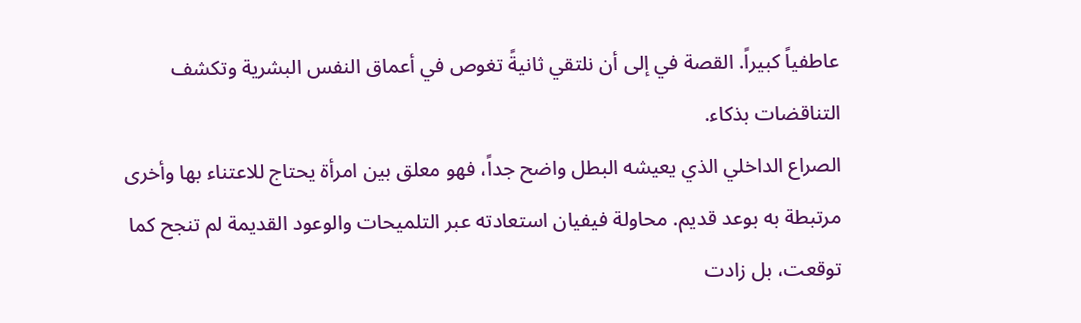عاطفياً كبيراً. القصة في إلى أن نلتقي ثانيةً تغوص في أعماق النفس البشرية وتكشف التناقضات بذكاء.
الصراع الداخلي الذي يعيشه البطل واضح جداً، فهو معلق بين امرأة يحتاج للاعتناء بها وأخرى مرتبطة به بوعد قديم. محاولة فيفيان استعادته عبر التلميحات والوعود القديمة لم تنجح كما توقعت، بل زادت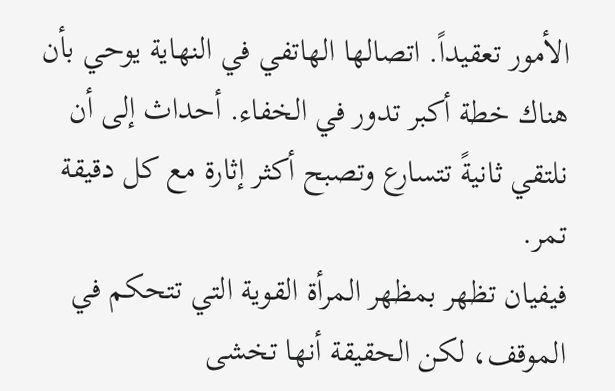الأمور تعقيداً. اتصالها الهاتفي في النهاية يوحي بأن هناك خطة أكبر تدور في الخفاء. أحداث إلى أن نلتقي ثانيةً تتسارع وتصبح أكثر إثارة مع كل دقيقة تمر.
فيفيان تظهر بمظهر المرأة القوية التي تتحكم في الموقف، لكن الحقيقة أنها تخشى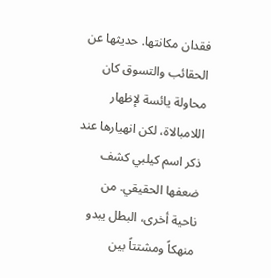فقدان مكانتها. حديثها عن الحقائب والتسوق كان محاولة يائسة لإظهار اللامبالاة، لكن انهيارها عند ذكر اسم كيلبي كشف ضعفها الحقيقي. من ناحية أخرى، البطل يبدو منهكاً ومشتتاً بين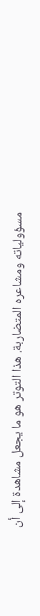مسؤولياته ومشاعره المتضاربة. هذا التوتر هو ما يجعل مشاهدة إلى أن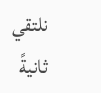نلتقي ثانيةً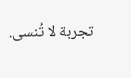تجربة لا تُنسى.